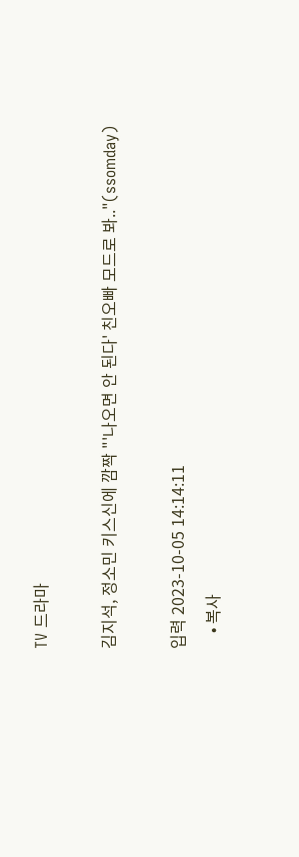TV 드라마

김지석, 정소민 키스신에 깜짝 "'나오면 안 된다' 친오빠 모드로 봐.."(ssomday)

입력 2023-10-05 14:14:11
    • 복사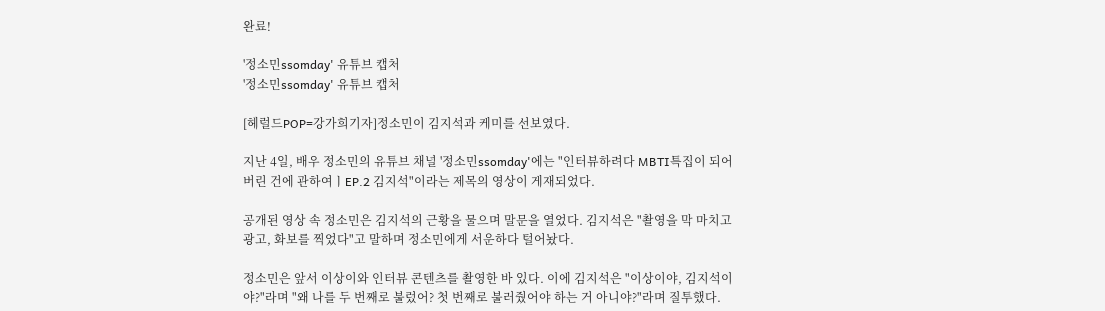완료!

'정소민ssomday' 유튜브 캡처
'정소민ssomday' 유튜브 캡처

[헤럴드POP=강가희기자]정소민이 김지석과 케미를 선보였다.

지난 4일, 배우 정소민의 유튜브 채널 '정소민ssomday'에는 "인터뷰하려다 MBTI특집이 되어버린 건에 관하여ㅣEP.2 김지석"이라는 제목의 영상이 게재되었다.

공개된 영상 속 정소민은 김지석의 근황을 물으며 말문을 열었다. 김지석은 "촬영을 막 마치고 광고, 화보를 찍었다"고 말하며 정소민에게 서운하다 털어놨다.

정소민은 앞서 이상이와 인터뷰 콘텐츠를 촬영한 바 있다. 이에 김지석은 "이상이야, 김지석이야?"라며 "왜 나를 두 번째로 불렀어? 첫 번째로 불러줬어야 하는 거 아니야?"라며 질투했다.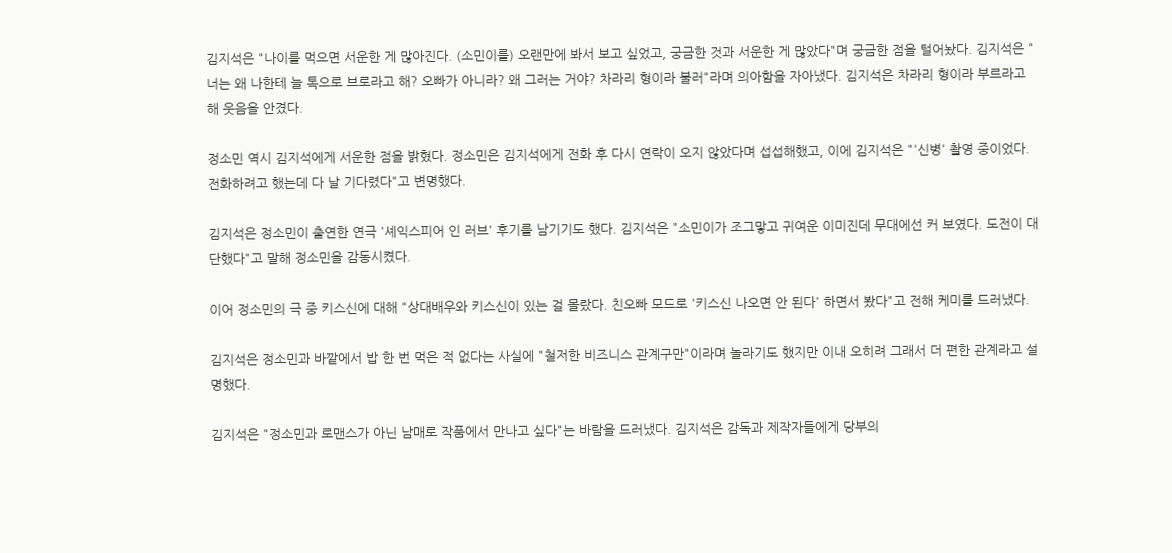김지석은 "나이를 먹으면 서운한 게 많아진다. (소민이를) 오랜만에 봐서 보고 싶었고, 궁금한 것과 서운한 게 많았다"며 궁금한 점을 털어놨다. 김지석은 "너는 왜 나한테 늘 톡으로 브로라고 해? 오빠가 아니라? 왜 그러는 거야? 차라리 형이라 불러"라며 의아함을 자아냈다. 김지석은 차라리 형이라 부르라고 해 웃음을 안겼다.

정소민 역시 김지석에게 서운한 점을 밝혔다. 정소민은 김지석에게 전화 후 다시 연락이 오지 않았다며 섭섭해했고, 이에 김지석은 "'신병' 촬영 중이었다. 전화하려고 했는데 다 날 기다렸다"고 변명했다.

김지석은 정소민이 출연한 연극 '셰익스피어 인 러브' 후기를 남기기도 했다. 김지석은 "소민이가 조그맣고 귀여운 이미진데 무대에선 커 보였다. 도전이 대단했다"고 말해 정소민을 감동시켰다.

이어 정소민의 극 중 키스신에 대해 "상대배우와 키스신이 있는 걸 몰랐다. 친오빠 모드로 '키스신 나오면 안 된다' 하면서 봤다"고 전해 케미를 드러냈다.

김지석은 정소민과 바깥에서 밥 한 번 먹은 적 없다는 사실에 "철저한 비즈니스 관계구만"이라며 놀라기도 했지만 이내 오히려 그래서 더 편한 관계라고 설명했다.

김지석은 "정소민과 로맨스가 아닌 남매로 작품에서 만나고 싶다"는 바람을 드러냈다. 김지석은 감독과 제작자들에게 당부의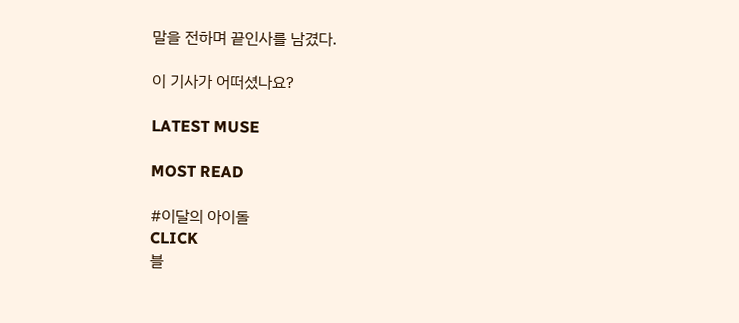말을 전하며 끝인사를 남겼다.

이 기사가 어떠셨나요?

LATEST MUSE

MOST READ

#이달의 아이돌
CLICK
블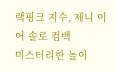랙핑크 지수, 제니 이어 솔로 컴백
미스터리한 놀이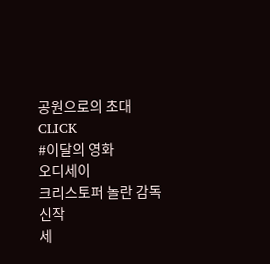공원으로의 초대
CLICK
#이달의 영화
오디세이
크리스토퍼 놀란 감독 신작
세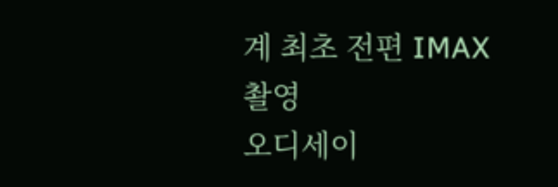계 최초 전편 IMAX 촬영
오디세이